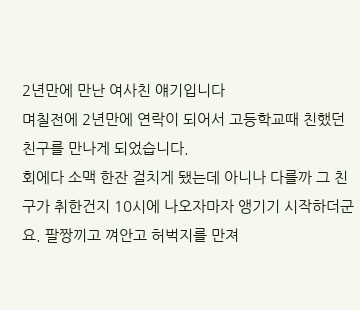2년만에 만난 여사친 얘기입니다
며칠전에 2년만에 연락이 되어서 고등학교때 친했던 친구를 만나게 되었습니다.
회에다 소맥 한잔 걸치게 됐는데 아니나 다를까 그 친구가 취한건지 10시에 나오자마자 앵기기 시작하더군요. 팔짱끼고 껴안고 허벅지를 만져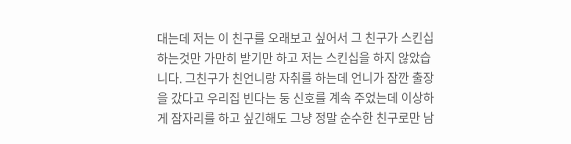대는데 저는 이 친구를 오래보고 싶어서 그 친구가 스킨십하는것만 가만히 받기만 하고 저는 스킨십을 하지 않았습니다. 그친구가 친언니랑 자취를 하는데 언니가 잠깐 출장을 갔다고 우리집 빈다는 둥 신호를 계속 주었는데 이상하게 잠자리를 하고 싶긴해도 그냥 정말 순수한 친구로만 남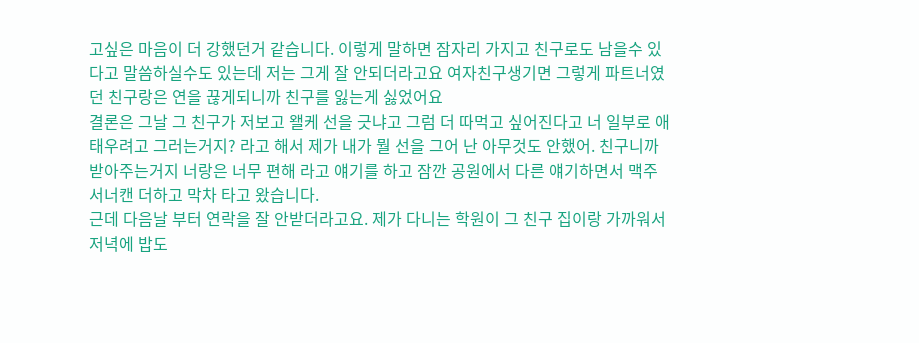고싶은 마음이 더 강했던거 같습니다. 이렇게 말하면 잠자리 가지고 친구로도 남을수 있다고 말씀하실수도 있는데 저는 그게 잘 안되더라고요 여자친구생기면 그렇게 파트너였던 친구랑은 연을 끊게되니까 친구를 잃는게 싫었어요
결론은 그날 그 친구가 저보고 왤케 선을 긋냐고 그럼 더 따먹고 싶어진다고 너 일부로 애태우려고 그러는거지? 라고 해서 제가 내가 뭘 선을 그어 난 아무것도 안했어. 친구니까 받아주는거지 너랑은 너무 편해 라고 얘기를 하고 잠깐 공원에서 다른 얘기하면서 맥주 서너캔 더하고 막차 타고 왔습니다.
근데 다음날 부터 연락을 잘 안받더라고요. 제가 다니는 학원이 그 친구 집이랑 가까워서 저녁에 밥도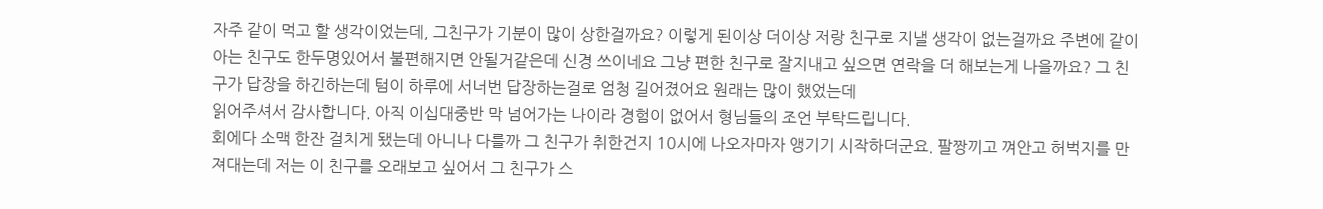자주 같이 먹고 할 생각이었는데, 그친구가 기분이 많이 상한걸까요? 이렇게 된이상 더이상 저랑 친구로 지낼 생각이 없는걸까요 주변에 같이 아는 친구도 한두명있어서 불편해지면 안될거같은데 신경 쓰이네요 그냥 편한 친구로 잘지내고 싶으면 연락을 더 해보는게 나을까요? 그 친구가 답장을 하긴하는데 텀이 하루에 서너번 답장하는걸로 엄청 길어졌어요 원래는 많이 했었는데
읽어주셔서 감사합니다. 아직 이십대중반 막 넘어가는 나이라 경험이 없어서 형님들의 조언 부탁드립니다.
회에다 소맥 한잔 걸치게 됐는데 아니나 다를까 그 친구가 취한건지 10시에 나오자마자 앵기기 시작하더군요. 팔짱끼고 껴안고 허벅지를 만져대는데 저는 이 친구를 오래보고 싶어서 그 친구가 스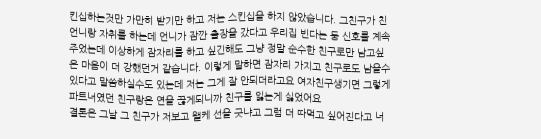킨십하는것만 가만히 받기만 하고 저는 스킨십을 하지 않았습니다. 그친구가 친언니랑 자취를 하는데 언니가 잠깐 출장을 갔다고 우리집 빈다는 둥 신호를 계속 주었는데 이상하게 잠자리를 하고 싶긴해도 그냥 정말 순수한 친구로만 남고싶은 마음이 더 강했던거 같습니다. 이렇게 말하면 잠자리 가지고 친구로도 남을수 있다고 말씀하실수도 있는데 저는 그게 잘 안되더라고요 여자친구생기면 그렇게 파트너였던 친구랑은 연을 끊게되니까 친구를 잃는게 싫었어요
결론은 그날 그 친구가 저보고 왤케 선을 긋냐고 그럼 더 따먹고 싶어진다고 너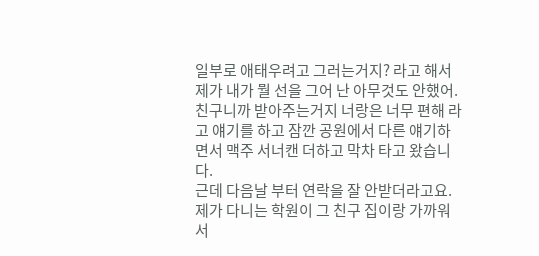일부로 애태우려고 그러는거지? 라고 해서 제가 내가 뭘 선을 그어 난 아무것도 안했어. 친구니까 받아주는거지 너랑은 너무 편해 라고 얘기를 하고 잠깐 공원에서 다른 얘기하면서 맥주 서너캔 더하고 막차 타고 왔습니다.
근데 다음날 부터 연락을 잘 안받더라고요. 제가 다니는 학원이 그 친구 집이랑 가까워서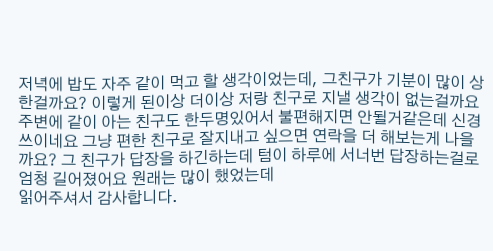저녁에 밥도 자주 같이 먹고 할 생각이었는데, 그친구가 기분이 많이 상한걸까요? 이렇게 된이상 더이상 저랑 친구로 지낼 생각이 없는걸까요 주변에 같이 아는 친구도 한두명있어서 불편해지면 안될거같은데 신경 쓰이네요 그냥 편한 친구로 잘지내고 싶으면 연락을 더 해보는게 나을까요? 그 친구가 답장을 하긴하는데 텀이 하루에 서너번 답장하는걸로 엄청 길어졌어요 원래는 많이 했었는데
읽어주셔서 감사합니다.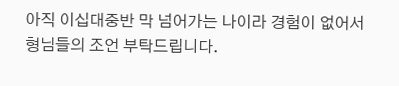아직 이십대중반 막 넘어가는 나이라 경험이 없어서 형님들의 조언 부탁드립니다.